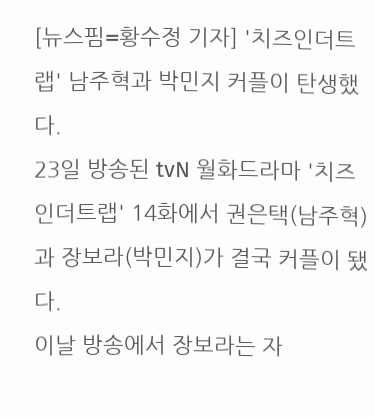[뉴스핌=황수정 기자] '치즈인더트랩' 남주혁과 박민지 커플이 탄생했다.
23일 방송된 tvN 월화드라마 '치즈인더트랩' 14화에서 권은택(남주혁)과 장보라(박민지)가 결국 커플이 됐다.
이날 방송에서 장보라는 자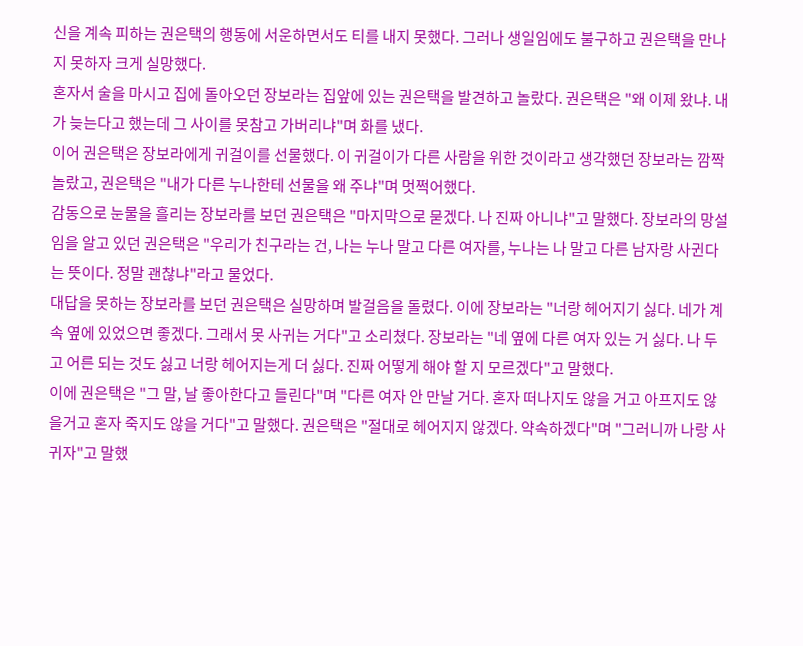신을 계속 피하는 권은택의 행동에 서운하면서도 티를 내지 못했다. 그러나 생일임에도 불구하고 권은택을 만나지 못하자 크게 실망했다.
혼자서 술을 마시고 집에 돌아오던 장보라는 집앞에 있는 권은택을 발견하고 놀랐다. 권은택은 "왜 이제 왔냐. 내가 늦는다고 했는데 그 사이를 못참고 가버리냐"며 화를 냈다.
이어 권은택은 장보라에게 귀걸이를 선물했다. 이 귀걸이가 다른 사람을 위한 것이라고 생각했던 장보라는 깜짝 놀랐고, 권은택은 "내가 다른 누나한테 선물을 왜 주냐"며 멋쩍어했다.
감동으로 눈물을 흘리는 장보라를 보던 권은택은 "마지막으로 묻겠다. 나 진짜 아니냐"고 말했다. 장보라의 망설임을 알고 있던 권은택은 "우리가 친구라는 건, 나는 누나 말고 다른 여자를, 누나는 나 말고 다른 남자랑 사귄다는 뜻이다. 정말 괜찮냐"라고 물었다.
대답을 못하는 장보라를 보던 권은택은 실망하며 발걸음을 돌렸다. 이에 장보라는 "너랑 헤어지기 싫다. 네가 계속 옆에 있었으면 좋겠다. 그래서 못 사귀는 거다"고 소리쳤다. 장보라는 "네 옆에 다른 여자 있는 거 싫다. 나 두고 어른 되는 것도 싫고 너랑 헤어지는게 더 싫다. 진짜 어떻게 해야 할 지 모르겠다"고 말했다.
이에 권은택은 "그 말, 날 좋아한다고 들린다"며 "다른 여자 안 만날 거다. 혼자 떠나지도 않을 거고 아프지도 않을거고 혼자 죽지도 않을 거다"고 말했다. 권은택은 "절대로 헤어지지 않겠다. 약속하겠다"며 "그러니까 나랑 사귀자"고 말했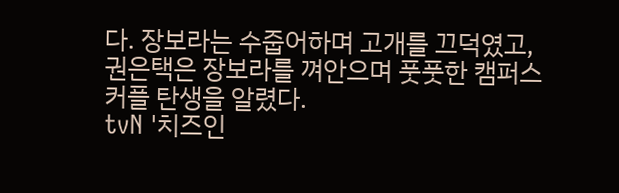다. 장보라는 수줍어하며 고개를 끄덕였고, 권은택은 장보라를 껴안으며 풋풋한 캠퍼스 커플 탄생을 알렸다.
tvN '치즈인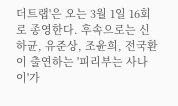더트랩'은 오는 3월 1일 16회로 종영한다. 후속으로는 신하균, 유준상, 조윤희, 전국환이 출연하는 '피리부는 사나이'가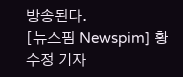방송된다.
[뉴스핌 Newspim] 황수정 기자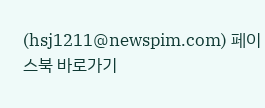(hsj1211@newspim.com) 페이스북 바로가기